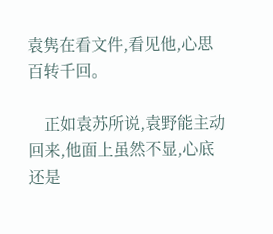袁隽在看文件,看见他,心思百转千回。

    正如袁苏所说,袁野能主动回来,他面上虽然不显,心底还是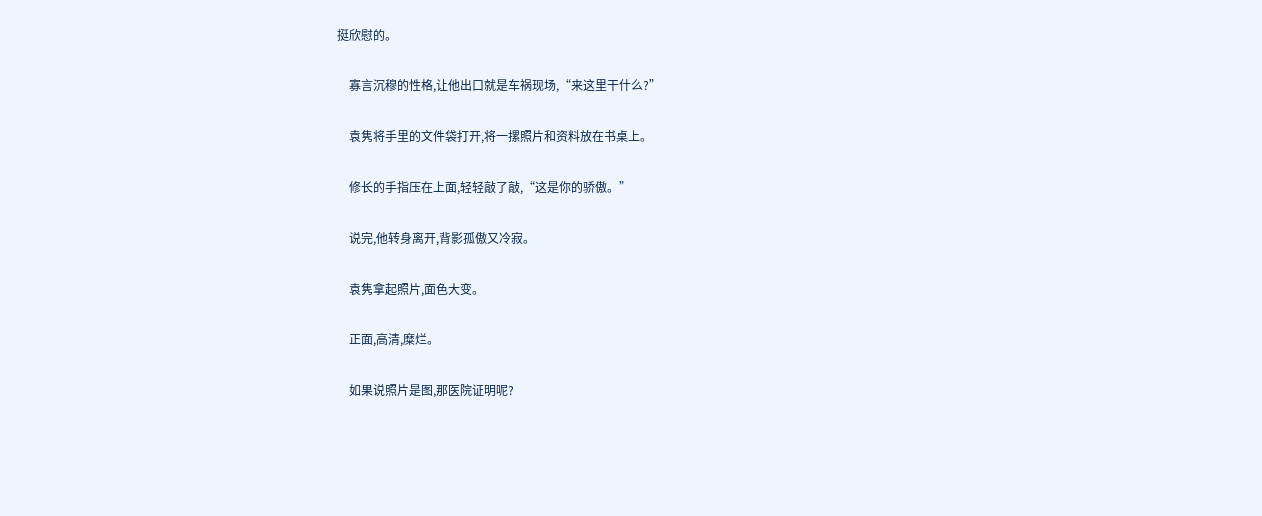挺欣慰的。

    寡言沉穆的性格,让他出口就是车祸现场,“来这里干什么?”

    袁隽将手里的文件袋打开,将一摞照片和资料放在书桌上。

    修长的手指压在上面,轻轻敲了敲,“这是你的骄傲。”

    说完,他转身离开,背影孤傲又冷寂。

    袁隽拿起照片,面色大变。

    正面,高清,糜烂。

    如果说照片是图,那医院证明呢?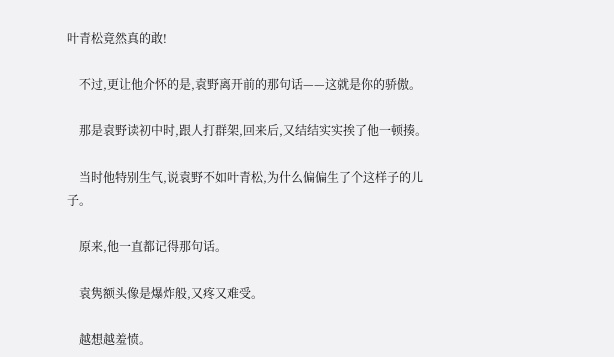叶青松竟然真的敢!

    不过,更让他介怀的是,袁野离开前的那句话——这就是你的骄傲。

    那是袁野读初中时,跟人打群架,回来后,又结结实实挨了他一顿揍。

    当时他特别生气,说袁野不如叶青松,为什么偏偏生了个这样子的儿子。

    原来,他一直都记得那句话。

    袁隽额头像是爆炸般,又疼又难受。

    越想越羞愤。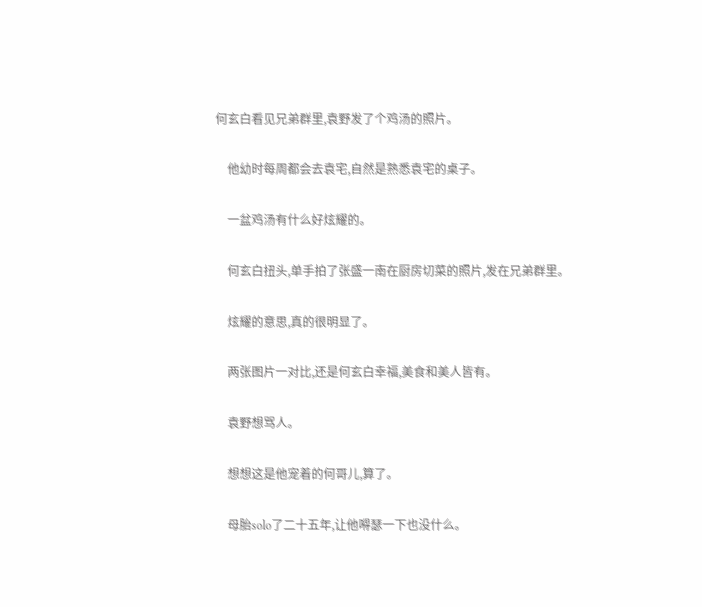何玄白看见兄弟群里,袁野发了个鸡汤的照片。

    他幼时每周都会去袁宅,自然是熟悉袁宅的桌子。

    一盆鸡汤有什么好炫耀的。

    何玄白扭头,单手拍了张盛一南在厨房切菜的照片,发在兄弟群里。

    炫耀的意思,真的很明显了。

    两张图片一对比,还是何玄白幸福,美食和美人皆有。

    袁野想骂人。

    想想这是他宠着的何哥儿,算了。

    母胎solo了二十五年,让他嘚瑟一下也没什么。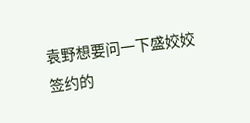袁野想要问一下盛姣姣签约的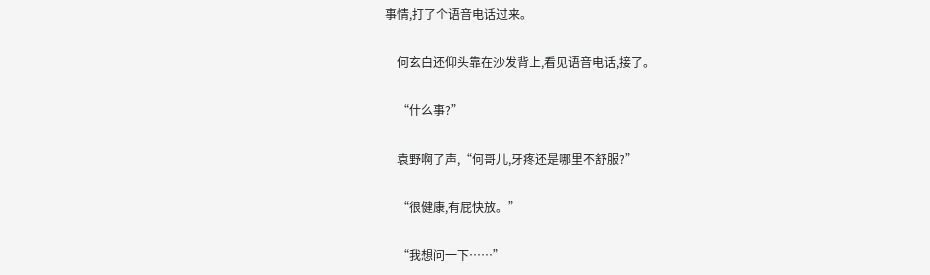事情,打了个语音电话过来。

    何玄白还仰头靠在沙发背上,看见语音电话,接了。

    “什么事?”

    袁野啊了声,“何哥儿,牙疼还是哪里不舒服?”

    “很健康,有屁快放。”

    “我想问一下……”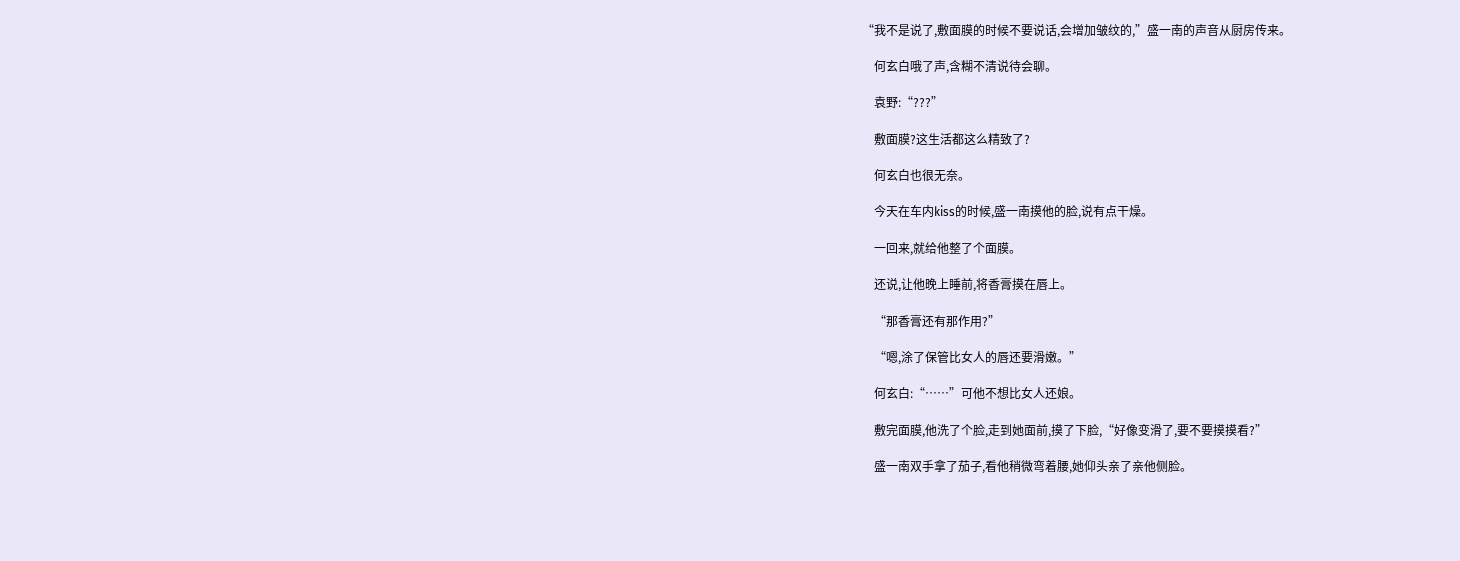“我不是说了,敷面膜的时候不要说话,会增加皱纹的,”盛一南的声音从厨房传来。

    何玄白哦了声,含糊不清说待会聊。

    袁野:“???”

    敷面膜?这生活都这么精致了?

    何玄白也很无奈。

    今天在车内kiss的时候,盛一南摸他的脸,说有点干燥。

    一回来,就给他整了个面膜。

    还说,让他晚上睡前,将香膏摸在唇上。

    “那香膏还有那作用?”

    “嗯,涂了保管比女人的唇还要滑嫩。”

    何玄白:“……”可他不想比女人还娘。

    敷完面膜,他洗了个脸,走到她面前,摸了下脸,“好像变滑了,要不要摸摸看?”

    盛一南双手拿了茄子,看他稍微弯着腰,她仰头亲了亲他侧脸。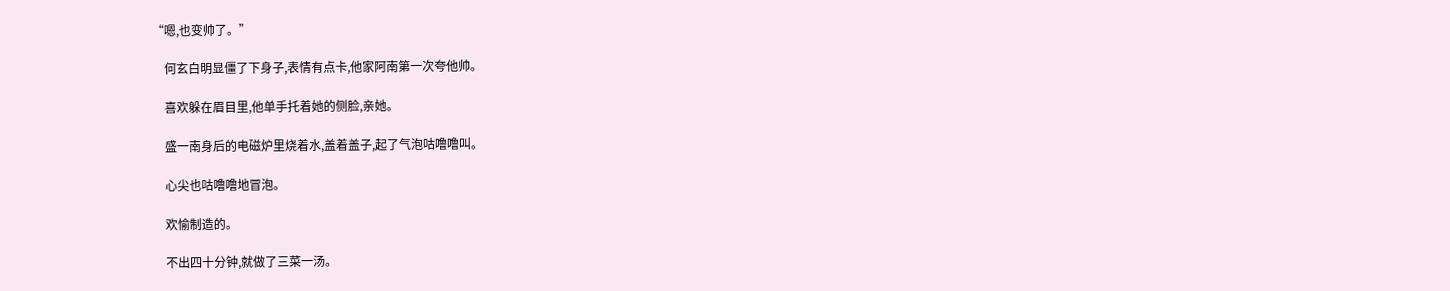“嗯,也变帅了。”

    何玄白明显僵了下身子,表情有点卡,他家阿南第一次夸他帅。

    喜欢躲在眉目里,他单手托着她的侧脸,亲她。

    盛一南身后的电磁炉里烧着水,盖着盖子,起了气泡咕噜噜叫。

    心尖也咕噜噜地冒泡。

    欢愉制造的。

    不出四十分钟,就做了三菜一汤。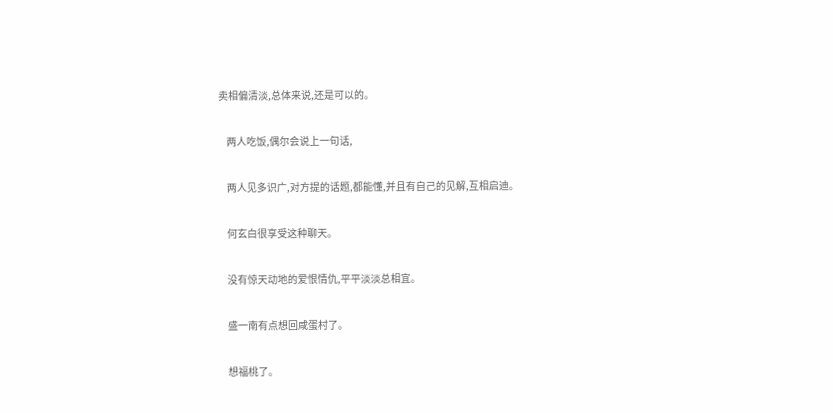卖相偏清淡,总体来说,还是可以的。

    两人吃饭,偶尔会说上一句话,

    两人见多识广,对方提的话题,都能懂,并且有自己的见解,互相启迪。

    何玄白很享受这种聊天。

    没有惊天动地的爱恨情仇,平平淡淡总相宜。

    盛一南有点想回咸蛋村了。

    想福桃了。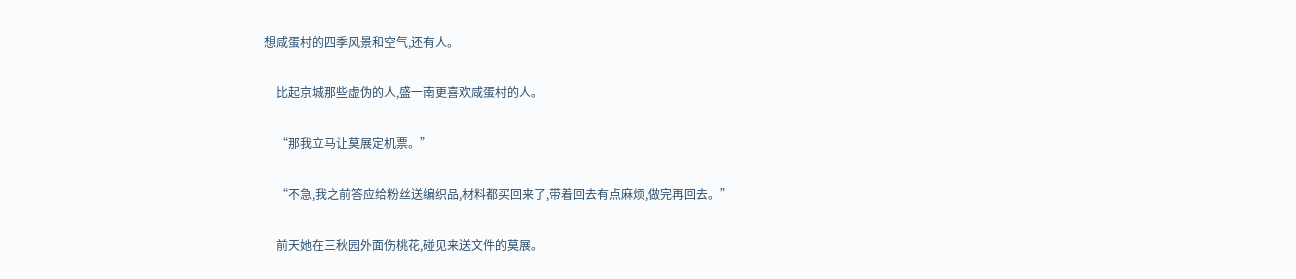想咸蛋村的四季风景和空气,还有人。

    比起京城那些虚伪的人,盛一南更喜欢咸蛋村的人。

    “那我立马让莫展定机票。”

    “不急,我之前答应给粉丝送编织品,材料都买回来了,带着回去有点麻烦,做完再回去。”

    前天她在三秋园外面伤桃花,碰见来送文件的莫展。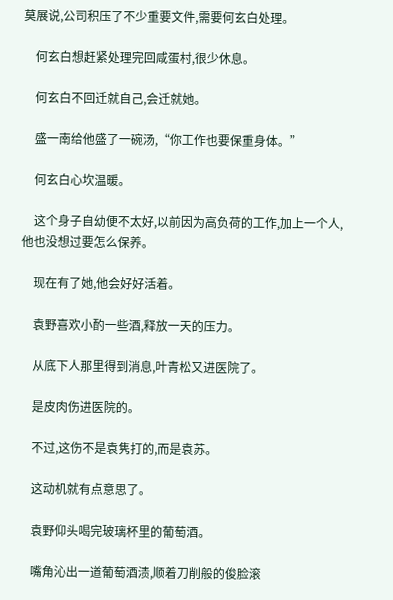莫展说,公司积压了不少重要文件,需要何玄白处理。

    何玄白想赶紧处理完回咸蛋村,很少休息。

    何玄白不回迁就自己,会迁就她。

    盛一南给他盛了一碗汤,“你工作也要保重身体。”

    何玄白心坎温暖。

    这个身子自幼便不太好,以前因为高负荷的工作,加上一个人,他也没想过要怎么保养。

    现在有了她,他会好好活着。

    袁野喜欢小酌一些酒,释放一天的压力。

    从底下人那里得到消息,叶青松又进医院了。

    是皮肉伤进医院的。

    不过,这伤不是袁隽打的,而是袁苏。

    这动机就有点意思了。

    袁野仰头喝完玻璃杯里的葡萄酒。

    嘴角沁出一道葡萄酒渍,顺着刀削般的俊脸滚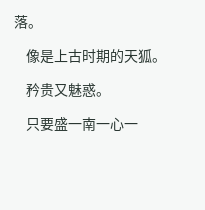落。

    像是上古时期的天狐。

    矜贵又魅惑。

    只要盛一南一心一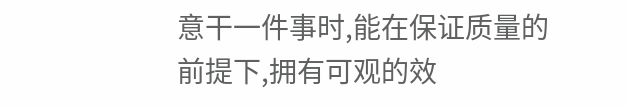意干一件事时,能在保证质量的前提下,拥有可观的效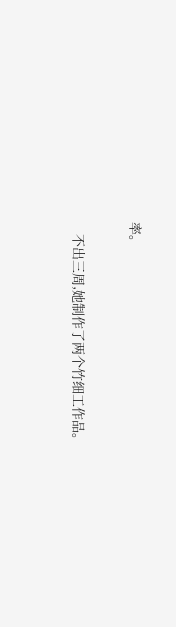率。

    不出三周,她制作了两个竹细工作品。